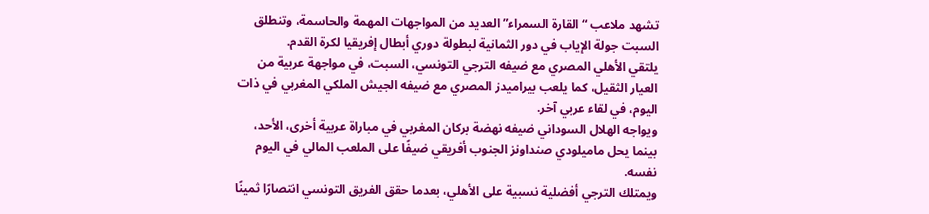تشهد ملاعب “القارة السمراء” العديد من المواجهات المهمة والحاسمة، وتنطلق السبت جولة الإياب في دور الثمانية لبطولة دوري أبطال إفريقيا لكرة القدم.
يلتقي الأهلي المصري مع ضيفه الترجي التونسي، السبت، في مواجهة عربية من العيار الثقيل، كما يلعب بيراميدز المصري مع ضيفه الجيش الملكي المغربي في ذات اليوم، في لقاء عربي آخر.
ويواجه الهلال السوداني ضيفه نهضة بركان المغربي في مباراة عربية أخرى، الأحد، بينما يحل ماميلودي صنداونز الجنوب أفريقي ضيفًا على الملعب المالي في اليوم نفسه.
ويمتلك الترجي أفضلية نسبية على الأهلي، بعدما حقق الفريق التونسي انتصارًا ثمينًا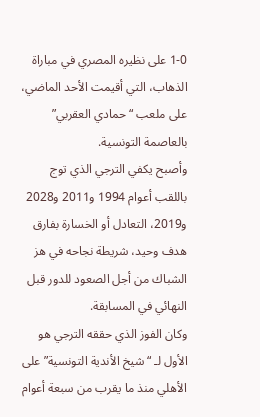1-0 على نظيره المصري في مباراة الذهاب، التي أقيمت الأحد الماضي، على ملعب “حمادي العقربي” بالعاصمة التونسية.
وأصبح يكفي الترجي الذي توج باللقب أعوام 1994 و2011 و2028 و2019، التعادل أو الخسارة بفارق هدف وحيد، شريطة نجاحه في هز الشباك من أجل الصعود للدور قبل النهائي في المسابقة.
وكان الفوز الذي حققه الترجي هو الأول لـ “شيخ الأندية التونسية” على الأهلي منذ ما يقرب من سبعة أعوام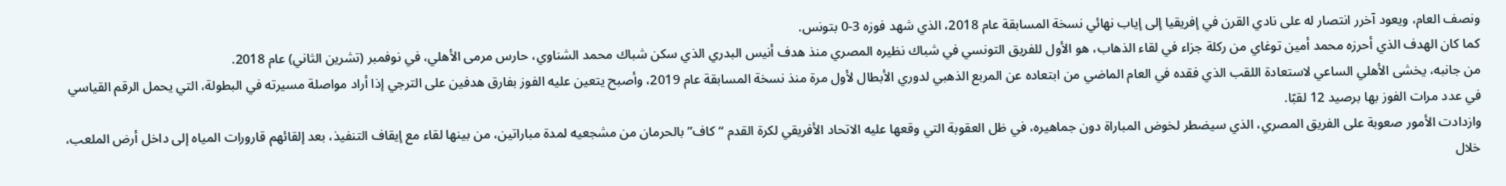ونصف العام، ويعود آخرر انتصار له على نادي القرن في إفريقيا إلى إياب نهائي نسخة المسابقة عام 2018، الذي شهد فوزه 3-0 بتونس.
كما كان الهدف الذي أحرزه محمد أمين توغاي من ركلة جزاء في لقاء الذهاب، هو الأول للفريق التونسي في شباك نظيره المصري منذ هدف أنيس البدري الذي سكن شباك محمد الشناوي، حارس مرمى الأهلي، في نوفمبر (تشرين الثاني) عام 2018.
من جانبه، يخشى الأهلي الساعي لاستعادة اللقب الذي فقده في العام الماضي من ابتعاده عن المربع الذهبي لدوري الأبطال لأول مرة منذ نسخة المسابقة عام 2019، وأصبح يتعين عليه الفوز بفارق هدفين على الترجي إذا أراد مواصلة مسيرته في البطولة، التي يحمل الرقم القياسي في عدد مرات الفوز بها برصيد 12 لقبًا.
وازدادت الأمور صعوبة على الفريق المصري، الذي سيضطر لخوض المباراة دون جماهيره، في ظل العقوبة التي وقعها عليه الاتحاد الأفريقي لكرة القدم “كاف” بالحرمان من مشجعيه لمدة مباراتين، من بينها لقاء مع إيقاف التنفيذ، بعد إلقائهم قارورات المياه إلى داخل أرض الملعب، خلال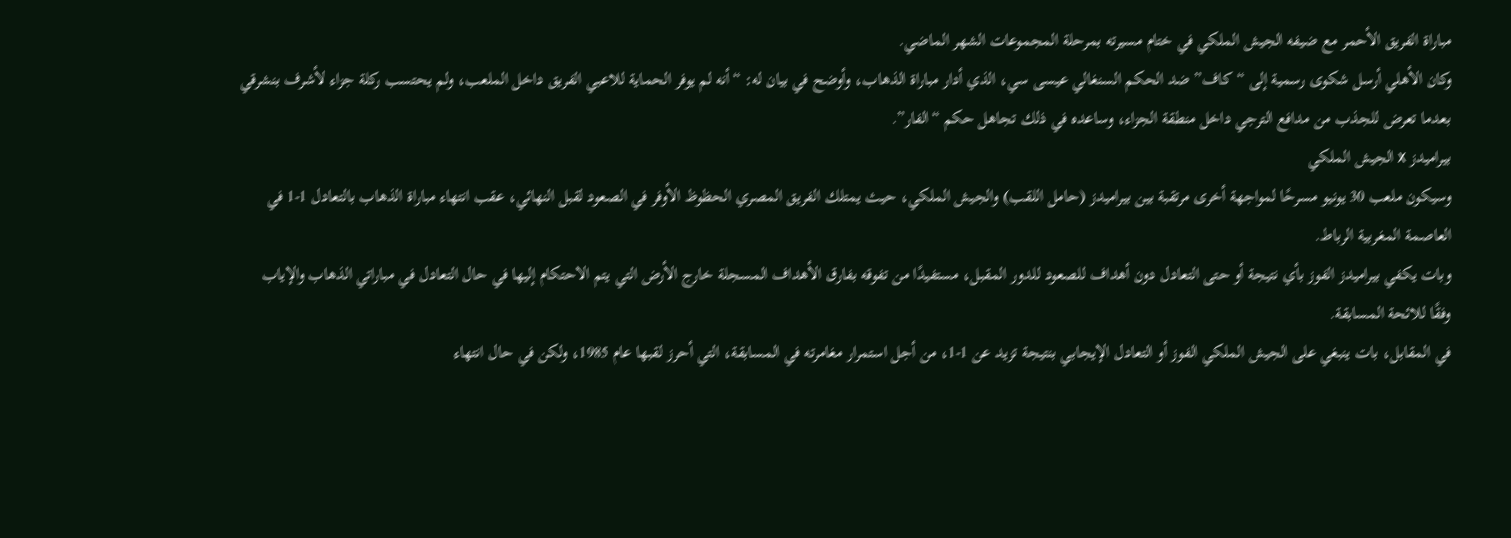مباراة الفريق الأحمر مع ضيفه الجيش الملكي في ختام مسيرته بمرحلة المجموعات الشهر الماضي.
وكان الأهلي أرسل شكوى رسمية إلى “كاف” ضد الحكم السنغالي عيسى سي، الذي أدار مباراة الذهاب، وأوضح في بيان له: “أنه لم يوفر الحماية للاعبي الفريق داخل الملعب، ولم يحتسب ركلة جزاء لأشرف بنشرقي بعدما تعرض للجذب من مدافع الترجي داخل منطقة الجزاء، وساعده في ذلك تجاهل حكم “الفار”.
بيراميدز x الجيش الملكي
وسيكون ملعب 30 يونيو مسرحًا لمواجهة أخرى مرتقبة بين بيراميدز (حامل اللقب) والجيش الملكي، حيث يمتلك الفريق المصري الحظوظ الأوفر في الصعود لقبل النهائي، عقب انتهاء مباراة الذهاب بالتعادل 1-1 في العاصمة المغربية الرباط.
وبات يكفي بيراميدز الفوز بأي نتيجة أو حتى التعادل دون أهداف للصعود للدور المقبل، مستفيدًا من تفوقه بفارق الأهداف المسجلة خارج الأرض التي يتم الاحتكام إليها في حال التعادل في مباراتي الذهاب والإياب وفقًا للائحة المسابقة.
في المقابل، بات ينبغي على الجيش الملكي الفوز أو التعادل الإيجابي بنتيجة تزيد عن 1-1، من أجل استمرار مغامرته في المسابقة، التي أحرز لقبها عام 1985، ولكن في حال انتهاء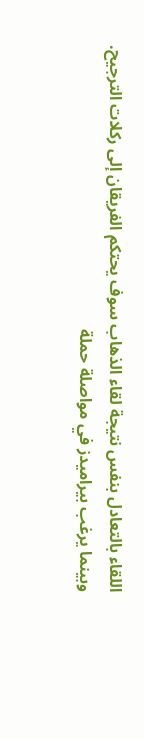اللقاء بالتعادل بنفس نتيجة لقاء الذهاب سوف يحتكم الفريقان إلى ركلات الترجيح.
وبينما يرغب بيراميدز في مواصلة حملة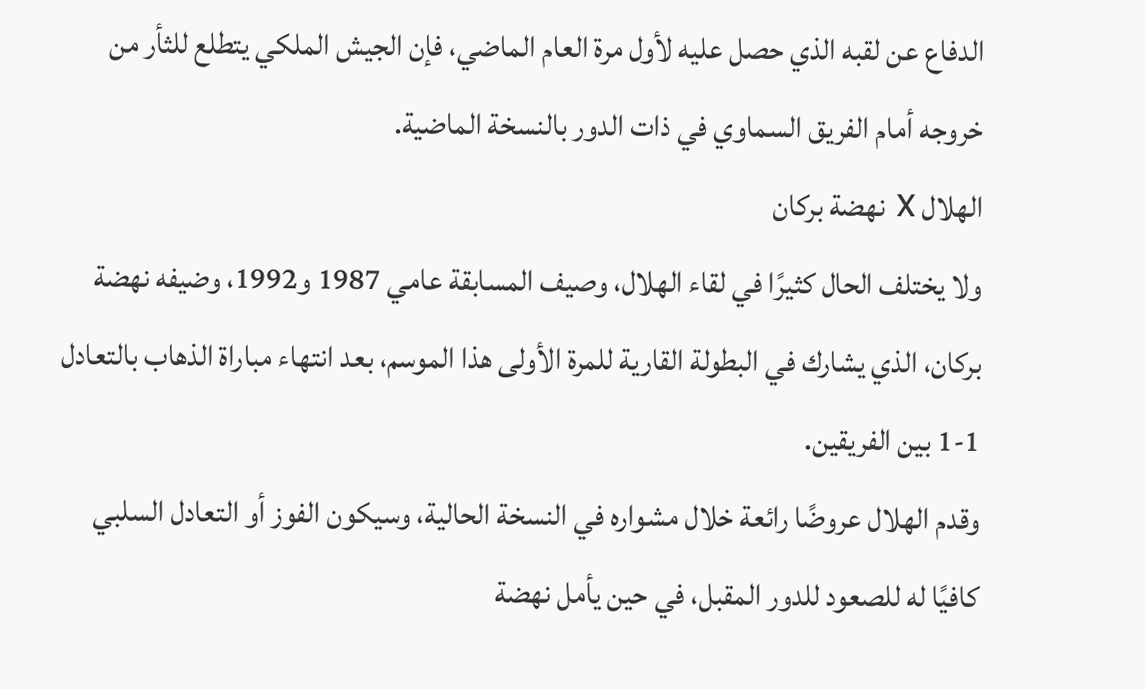الدفاع عن لقبه الذي حصل عليه لأول مرة العام الماضي، فإن الجيش الملكي يتطلع للثأر من خروجه أمام الفريق السماوي في ذات الدور بالنسخة الماضية.
الهلال x نهضة بركان
ولا يختلف الحال كثيرًا في لقاء الهلال، وصيف المسابقة عامي 1987 و1992، وضيفه نهضة بركان، الذي يشارك في البطولة القارية للمرة الأولى هذا الموسم، بعد انتهاء مباراة الذهاب بالتعادل 1-1 بين الفريقين.
وقدم الهلال عروضًا رائعة خلال مشواره في النسخة الحالية، وسيكون الفوز أو التعادل السلبي كافيًا له للصعود للدور المقبل، في حين يأمل نهضة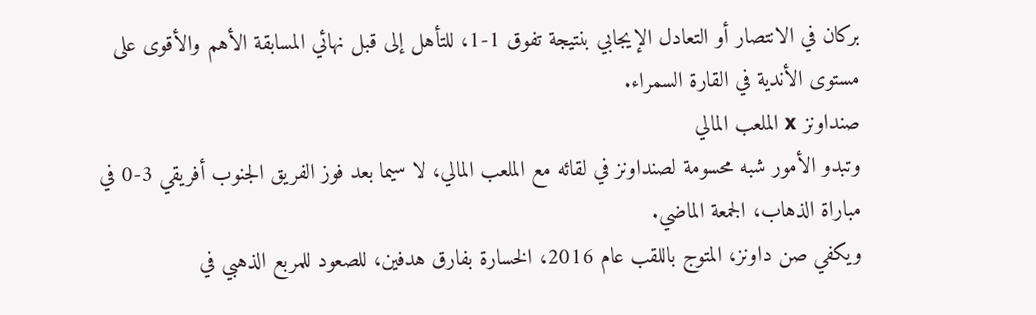بركان في الانتصار أو التعادل الإيجابي بنتيجة تفوق 1-1، للتأهل إلى قبل نهائي المسابقة الأهم والأقوى على مستوى الأندية في القارة السمراء.
صنداونز x الملعب المالي
وتبدو الأمور شبه محسومة لصنداونز في لقائه مع الملعب المالي، لا سيما بعد فوز الفريق الجنوب أفريقي 3-0 في مباراة الذهاب، الجمعة الماضي.
ويكفي صن داونز، المتوج باللقب عام 2016، الخسارة بفارق هدفين، للصعود للمربع الذهبي في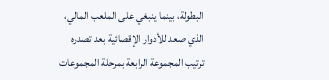البطولة، بينما ينبغي على الملعب المالي، الذي صعد للأدوار الإقصائية بعد تصدره ترتيب المجموعة الرابعة بمرحلة المجموعات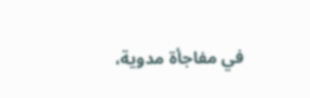في مفاجأة مدوية،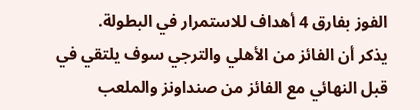الفوز بفارق 4 أهداف للاستمرار في البطولة.
يذكر أن الفائز من الأهلي والترجي سوف يلتقي في قبل النهائي مع الفائز من صنداونز والملعب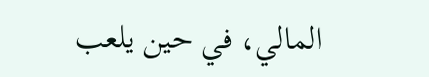المالي، في حين يلعب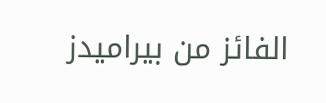الفائز من بيراميدز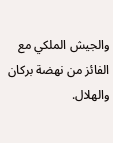والجيش الملكي مع الفائز من نهضة بركان والهلال.